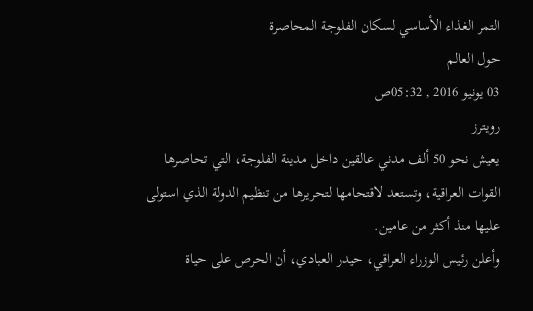التمر الغذاء الأساسي لسكان الفلوجة المحاصرة
حول العالم
03 يونيو 2016 , 05:32ص
رويترز
يعيش نحو 50 ألف مدني عالقين داخل مدينة الفلوجة، التي تحاصرها القوات العراقية، وتستعد لاقتحامها لتحريرها من تنظيم الدولة الذي استولى عليها منذ أكثر من عامين.
وأعلن رئيس الوزراء العراقي، حيدر العبادي، أن الحرص على حياة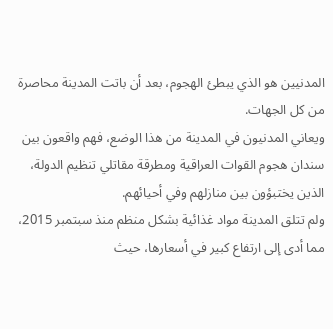المدنيين هو الذي يبطئ الهجوم، بعد أن باتت المدينة محاصرة من كل الجهات.
ويعاني المدنيون في المدينة من هذا الوضع، فهم واقعون بين سندان هجوم القوات العراقية ومطرقة مقاتلي تنظيم الدولة، الذين يختبؤون بين منازلهم وفي أحيائهم.
ولم تتلق المدينة مواد غذائية بشكل منظم منذ سبتمبر 2015، مما أدى إلى ارتفاع كبير في أسعارها، حيث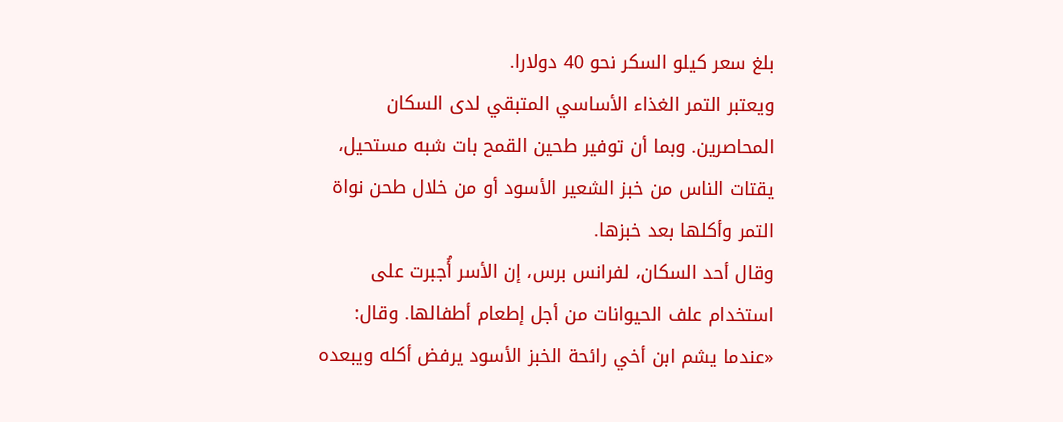بلغ سعر كيلو السكر نحو 40 دولارا.
ويعتبر التمر الغذاء الأساسي المتبقي لدى السكان المحاصرين. وبما أن توفير طحين القمح بات شبه مستحيل، يقتات الناس من خبز الشعير الأسود أو من خلال طحن نواة التمر وأكلها بعد خبزها.
وقال أحد السكان، لفرانس برس، إن الأسر أُجبرت على استخدام علف الحيوانات من أجل إطعام أطفالها. وقال: «عندما يشم ابن أخي رائحة الخبز الأسود يرفض أكله ويبعده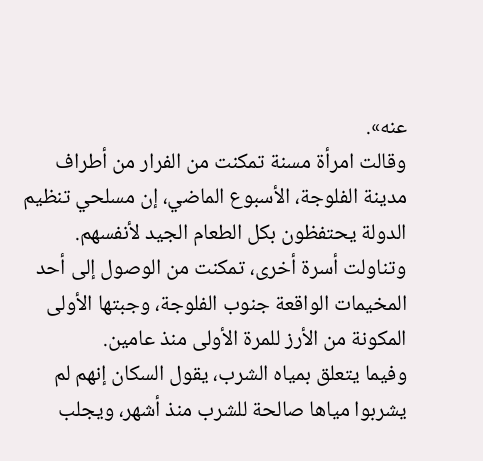عنه».
وقالت امرأة مسنة تمكنت من الفرار من أطراف مدينة الفلوجة، الأسبوع الماضي، إن مسلحي تنظيم الدولة يحتفظون بكل الطعام الجيد لأنفسهم.
وتناولت أسرة أخرى، تمكنت من الوصول إلى أحد المخيمات الواقعة جنوب الفلوجة، وجبتها الأولى المكونة من الأرز للمرة الأولى منذ عامين.
وفيما يتعلق بمياه الشرب، يقول السكان إنهم لم يشربوا مياها صالحة للشرب منذ أشهر، ويجلب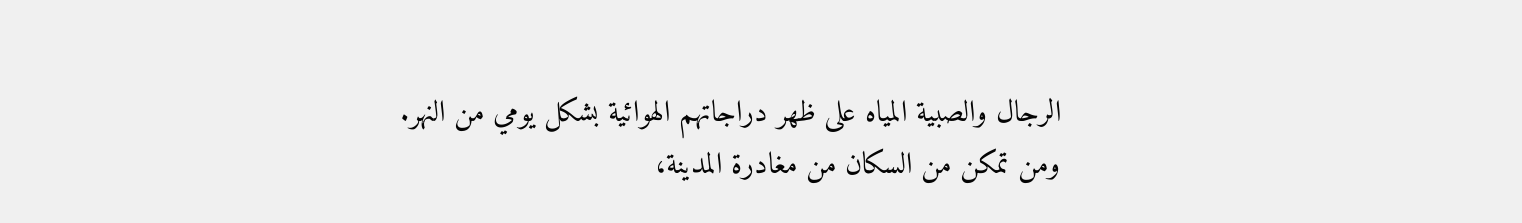الرجال والصبية المياه على ظهر دراجاتهم الهوائية بشكل يومي من النهر.
ومن تمكن من السكان من مغادرة المدينة،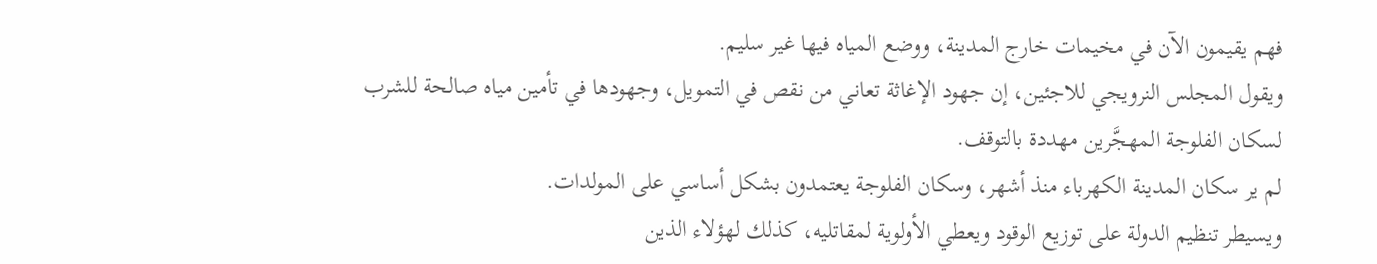فهم يقيمون الآن في مخيمات خارج المدينة، ووضع المياه فيها غير سليم.
ويقول المجلس النرويجي للاجئين، إن جهود الإغاثة تعاني من نقص في التمويل، وجهودها في تأمين مياه صالحة للشرب لسكان الفلوجة المهجَّرين مهددة بالتوقف.
لم ير سكان المدينة الكهرباء منذ أشهر، وسكان الفلوجة يعتمدون بشكل أساسي على المولدات.
ويسيطر تنظيم الدولة على توزيع الوقود ويعطي الأولوية لمقاتليه، كذلك لهؤلاء الذين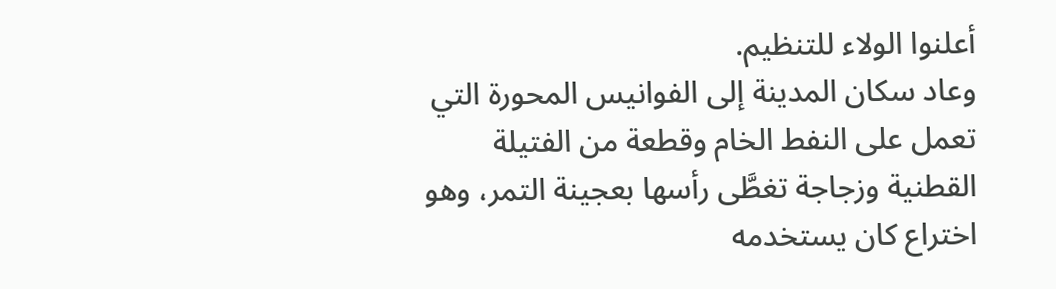أعلنوا الولاء للتنظيم.
وعاد سكان المدينة إلى الفوانيس المحورة التي تعمل على النفط الخام وقطعة من الفتيلة القطنية وزجاجة تغطَّى رأسها بعجينة التمر، وهو اختراع كان يستخدمه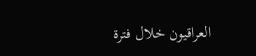العراقيون خلال فترة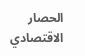الحصار الاقتصادي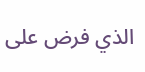الذي فرض على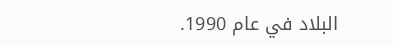البلاد في عام 1990.